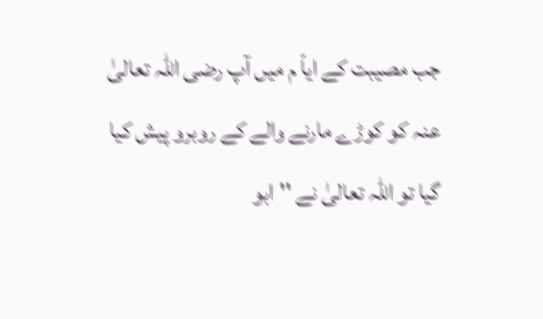جب مصیبت کے ایاّ م میں آپ رضی اللہ تعالیٰ عنہ کو کوڑے مارنے والے کے روبرو پیش کیا گیا تو اللہ تعالیٰ نے ''ابو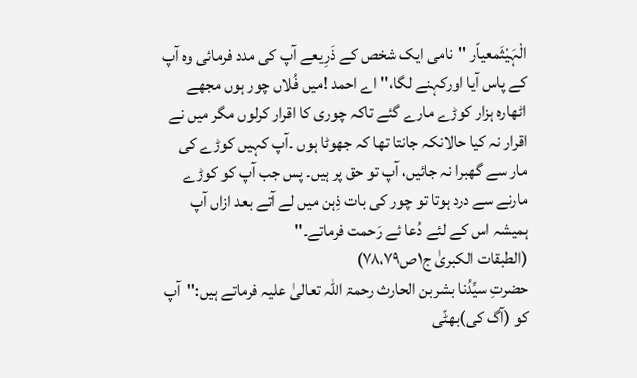الْہَیْثَمعیاّر ''نامی ایک شخص کے ذَرِیعے آپ کی مدد فرمائی وہ آپ کے پاس آیا اورکہنے لگا،'' اے احمد !میں فُلاں چور ہوں مجھے اٹھارہ ہزار کوڑے مارے گئے تاکہ چوری کا اقرار کرلوں مگر میں نے اقرار نہ کیا حالانکہ جانتا تھا کہ جھوٹا ہوں ۔آپ کہیں کوڑے کی مار سے گھبرا نہ جائیں، آپ تو حق پر ہیں۔ پس جب آپ کو کوڑے مارنے سے درد ہوتا تو چور کی بات ذِہن میں لے آتے بعد ازاں آپ ہمیشہ اس کے لئے دُعا ئے رَحمت فرماتے۔''
(الطبقات الکبریٰ ج۱ص۷۸،۷۹)
حضرتِ سیِّدُنا بشربن الحارث رحمۃ اللہ تعالیٰ علیہ فرماتے ہیں:''آپ کو (آگ کی)بھٹّی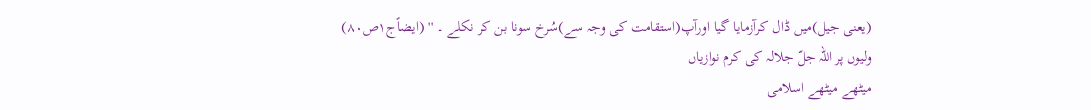(یعنی جیل)میں ڈال کرآزمایا گیا اورآپ(استقامت کی وجہ سے)سُرخ سونا بن کر نکلے ۔ '' (ایضاًج۱ص۸۰)
ولیوں پر اللہ جلّ جلالہ کی کرم نوازیاں
میٹھے میٹھے اسلامی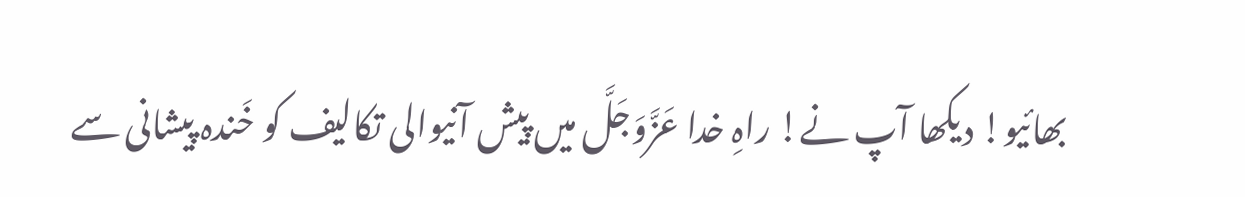بھائیو! دیکھا آپ نے! راہِ خدا عَزَّوَجَلَّ میں پیش آنیوالی تکالیف کو خَندہ پیشانی سے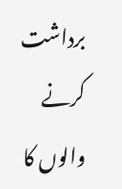برداشت کرنے والوں کا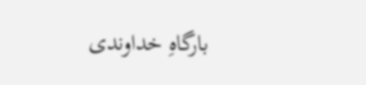بارگاہِ خداوندی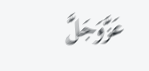عَزَّوَجَلَّ